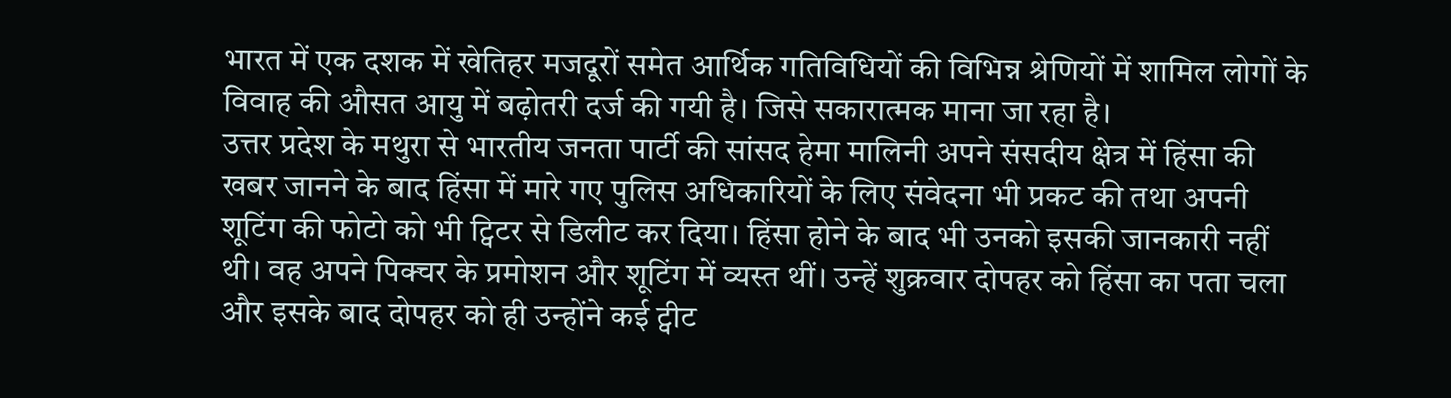भारत में एक दशक में खेतिहर मजदूरों समेत आर्थिक गतिविधियों की विभिन्न श्रेणियों में शामिल लोगों के विवाह की औसत आयु में बढ़ोतरी दर्ज की गयी है। जिसे सकारात्मक माना जा रहा है।
उत्तर प्रदेश के मथुरा से भारतीय जनता पार्टी की सांसद हेमा मालिनी अपने संसदीय क्षेत्र में हिंसा की खबर जानने के बाद हिंसा में मारे गए पुलिस अधिकारियों के लिए संवेदना भी प्रकट की तथा अपनी शूटिंग की फोटो को भी ट्विटर से डिलीट कर दिया। हिंसा होने के बाद भी उनको इसकी जानकारी नहीं थी। वह अपने पिक्चर के प्रमोशन और शूटिंग में व्यस्त थीं। उन्हें शुक्रवार दोपहर को हिंसा का पता चला और इसके बाद दोपहर को ही उन्होंने कई ट्वीट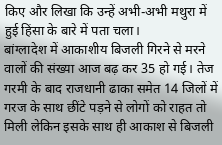किए और लिखा कि उन्हें अभी-अभी मथुरा में हुई हिंसा के बारे में पता चला।
बांग्लादेश में आकाशीय बिजली गिरने से मरने वालों की संख्या आज बढ़ कर 35 हो गई। तेज गरमी के बाद राजधानी ढाका समेत 14 जिलों में गरज के साथ छींटे पड़ने से लोगों को राहत तो मिली लेकिन इसके साथ ही आकाश से बिजली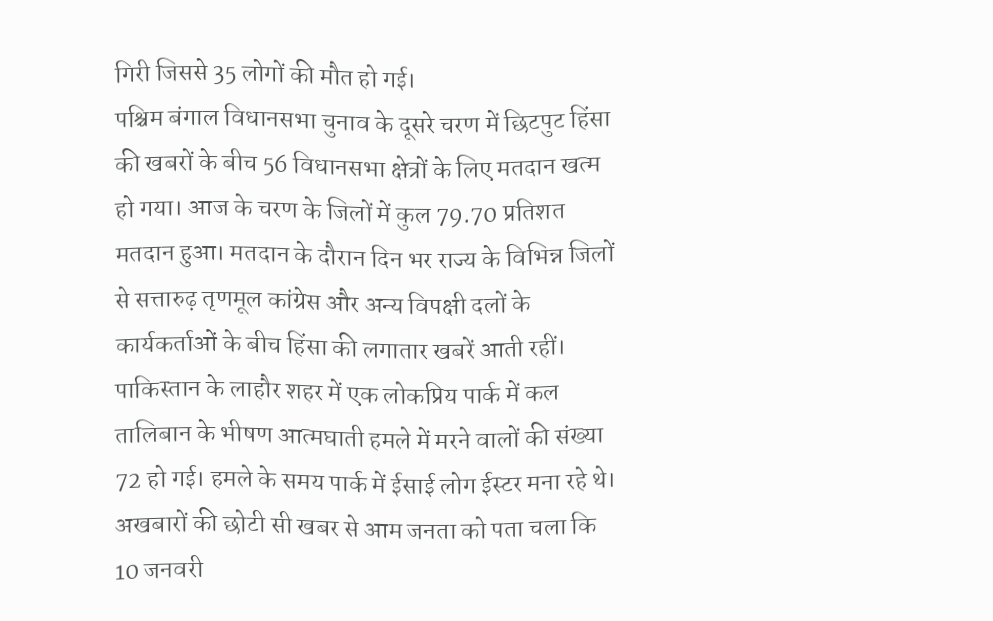गिरी जिससे 35 लोगों की मौत हो गई।
पश्चिम बंगाल विधानसभा चुनाव के दूसरे चरण में छिटपुट हिंसा की खबरों के बीच 56 विधानसभा क्षेत्रों के लिए मतदान खत्म हो गया। आज के चरण के जिलों में कुल 79.70 प्रतिशत मतदान हुआ। मतदान के दौरान दिन भर राज्य के विभिन्न जिलों से सत्तारुढ़ तृणमूल कांग्रेस और अन्य विपक्षी दलों के कार्यकर्ताओं के बीच हिंसा की लगातार खबरें आती रहीं।
पाकिस्तान के लाहौर शहर में एक लोकप्रिय पार्क में कल तालिबान के भीषण आत्मघाती हमले में मरने वालों की संख्या 72 हो गई। हमले के समय पार्क में ईसाई लोग ईस्टर मना रहे थे।
अखबारों की छोटी सी खबर से आम जनता को पता चला कि 10 जनवरी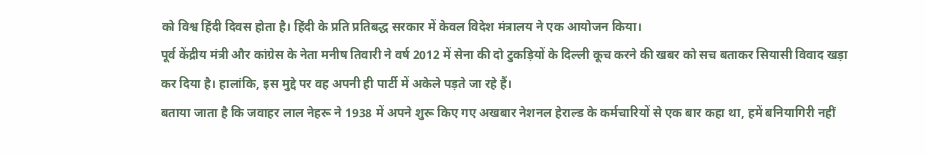को विश्व हिंदी दिवस होता है। हिंदी के प्रति प्रतिबद्ध सरकार में केवल विदेश मंत्रालय ने एक आयोजन किया।
पूर्व केंद्रीय मंत्री और कांग्रेस के नेता मनीष तिवारी ने वर्ष 2012 में सेना की दो टुकड़ियों के दिल्ली कूच करने की खबर को सच बताकर सियासी विवाद खड़ा कर दिया है। हालांकि, इस मुद्दे पर वह अपनी ही पार्टी में अकेले पड़ते जा रहे हैं।
बताया जाता है कि जवाहर लाल नेहरू ने 1938 में अपने शुरू किए गए अखबार नेशनल हेराल्ड के कर्मचारियों से एक बार कहा था, हमें बनियागिरी नहीं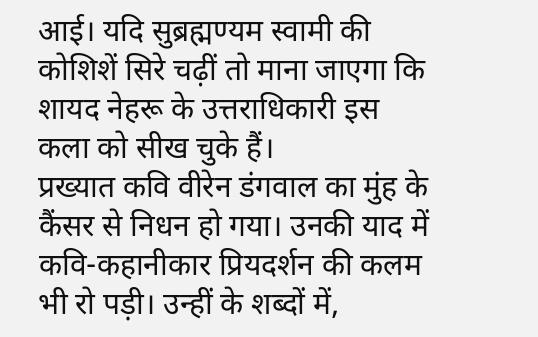आई। यदि सुब्रह्मण्यम स्वामी की कोशिशें सिरे चढ़ीं तो माना जाएगा कि शायद नेहरू के उत्तराधिकारी इस कला को सीख चुके हैं।
प्रख्यात कवि वीरेन डंगवाल का मुंह के कैंसर से निधन हो गया। उनकी याद में कवि-कहानीकार प्रियदर्शन की कलम भी रो पड़ी। उन्हीं के शब्दों में,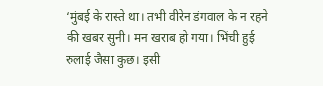‘मुंबई के रास्ते था। तभी वीरेन डंगवाल के न रहने की खबर सुनी। मन खराब हो गया। भिंची हुई रुलाई जैसा कुछ। इसी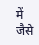में जैसे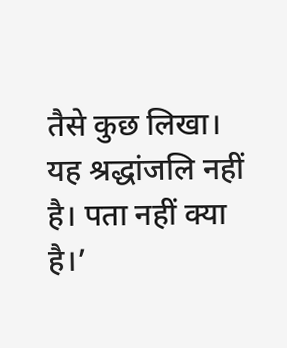तैसे कुछ लिखा। यह श्रद्धांजलि नहीं है। पता नहीं क्या है।’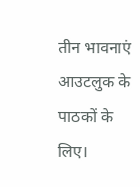तीन भावनाएं आउटलुक के पाठकों के लिए।